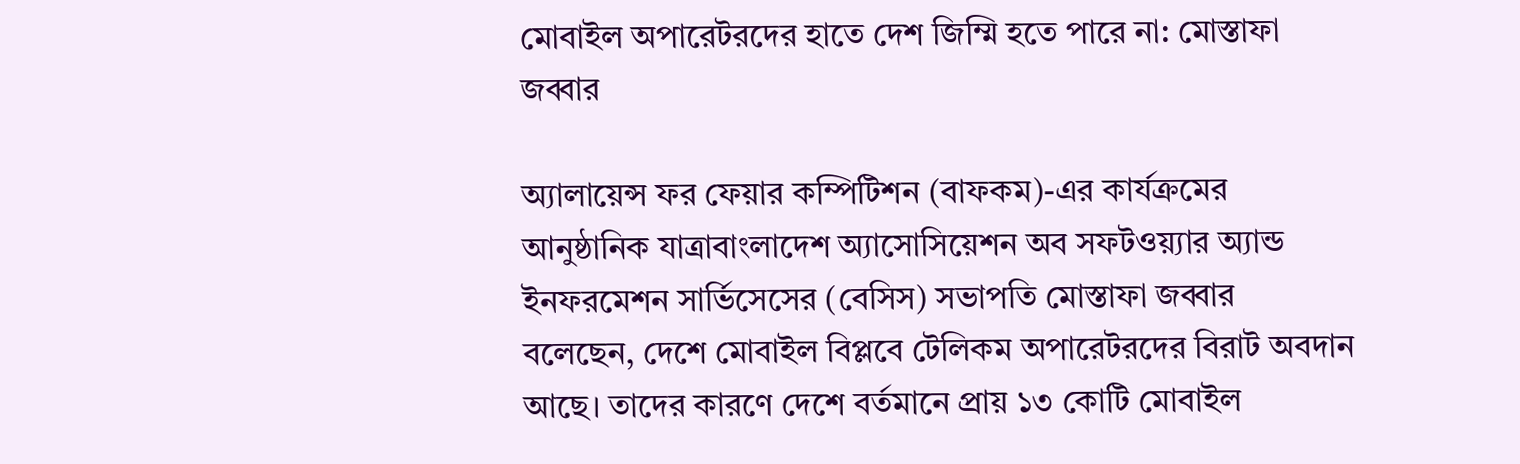মোবাইল অপারেটরদের হাতে দেশ জিম্মি হতে পারে না: মোস্তাফা জব্বার

অ্যালায়েন্স ফর ফেয়ার কম্পিটিশন (বাফকম)-এর কার্যক্রমের আনুষ্ঠানিক যাত্রাবাংলাদেশ অ্যাসোসিয়েশন অব সফটওয়্যার অ্যান্ড ইনফরমেশন সার্ভিসেসের (বেসিস) সভাপতি মোস্তাফা জব্বার  বলেছেন, দেশে মোবাইল বিপ্লবে টেলিকম অপারেটরদের বিরাট অবদান আছে। তাদের কারণে দেশে বর্তমানে প্রায় ১৩ কোটি মোবাইল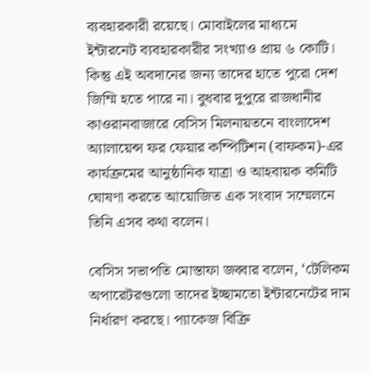ব্যবহারকারী রয়েছে। মোবাইলের মাধ্যমে ইন্টারনেট ব্যবহারকারীর সংখ্যাও প্রায় ৬ কোটি। কিন্তু এই অবদানের জন্য তাদের হাতে পুরো দেশ জিম্মি হতে পারে না। বুধবার দুপুরে রাজধানীর কাওরানবাজারে বেসিস মিলনায়তনে বাংলাদেশ অ্যালায়েন্স ফর ফেয়ার কম্পিটিশন (বাফকম)-এর কার্যক্রমের আনুষ্ঠানিক যাত্রা ও আহবায়ক কমিটি ঘোষণা করতে আয়োজিত এক সংবাদ সম্মেলনে তিনি এসব কথা বলেন।

বেসিস সভাপতি মোস্তাফা জব্বার বলেন, ‘টেলিকম অপারেটরগুলো তাদের ইচ্ছামতো ইন্টারনেটের দাম নির্ধারণ করছে। প্যাকেজ বিক্রি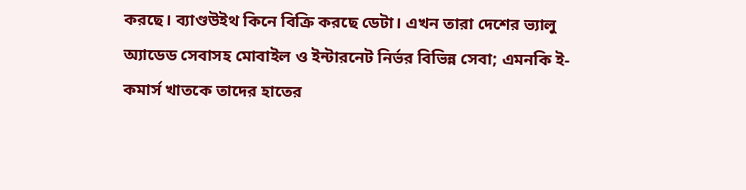করছে। ব্যাণ্ডউইথ কিনে বিক্রি করছে ডেটা। এখন তারা দেশের ভ্যালু অ্যাডেড সেবাসহ মোবাইল ও ইন্টারনেট নির্ভর বিভিন্ন সেবা; এমনকি ই-কমার্স খাতকে তাদের হাতের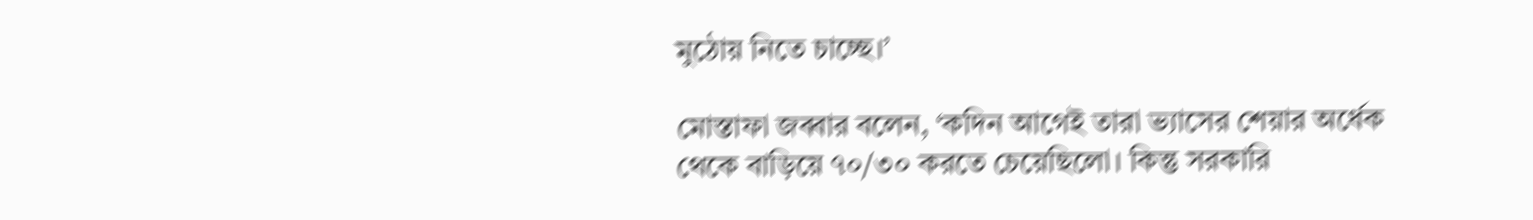মুঠোয় নিতে চাচ্ছে।’

মোস্তাফা জব্বার বলেন, ‘কদিন আগেই তারা ভ্যাসের শেয়ার অর্ধেক থেকে বাড়িয়ে ৭০/৩০ করতে চেয়েছিলো। কিন্তু সরকারি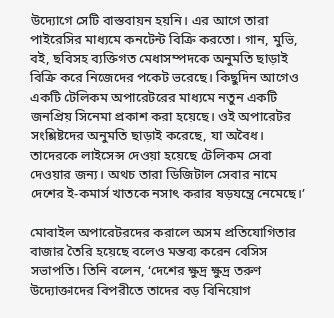উদ্যোগে সেটি বাস্তবায়ন হয়নি। এর আগে তারা পাইরেসির মাধ্যমে কনটেন্ট বিক্রি করতো। গান, মুভি, বই, ছবিসহ ব্যক্তিগত মেধাসম্পদকে অনুমতি ছাড়াই বিক্রি করে নিজেদের পকেট ভরেছে। কিছুদিন আগেও একটি টেলিকম অপারেটরের মাধ্যমে নতুন একটি জনপ্রিয় সিনেমা প্রকাশ করা হয়েছে। ওই অপারেটর সংশ্লিষ্টদের অনুমতি ছাড়াই করেছে, যা অবৈধ। তাদেরকে লাইসেন্স দেওয়া হয়েছে টেলিকম সেবা দেওয়ার জন্য। অথচ তারা ডিজিটাল সেবার নামে দেশের ই-কমার্স খাতকে নসাৎ করার ষড়যন্ত্রে নেমেছে।’

মোবাইল অপারেটরদের করালে অসম প্রতিযোগিতার বাজার তৈরি হয়েছে বলেও মন্তব্য করেন বেসিস সভাপতি। তিনি বলেন, ‘দেশের ক্ষুদ্র ক্ষুদ্র তরুণ উদ্যোক্তাদের বিপরীতে তাদের বড় বিনিয়োগ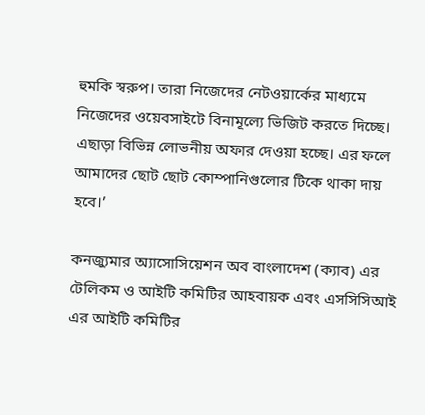হুমকি স্বরুপ। তারা নিজেদের নেটওয়ার্কের মাধ্যমে নিজেদের ওয়েবসাইটে বিনামূল্যে ভিজিট করতে দিচ্ছে। এছাড়া বিভিন্ন লোভনীয় অফার দেওয়া হচ্ছে। এর ফলে আমাদের ছোট ছোট কোম্পানিগুলোর টিকে থাকা দায় হবে।’

কনজ্যুমার অ্যাসোসিয়েশন অব বাংলাদেশ (ক্যাব) এর টেলিকম ও আইটি কমিটির আহবায়ক এবং এসসিসিআই এর আইটি কমিটির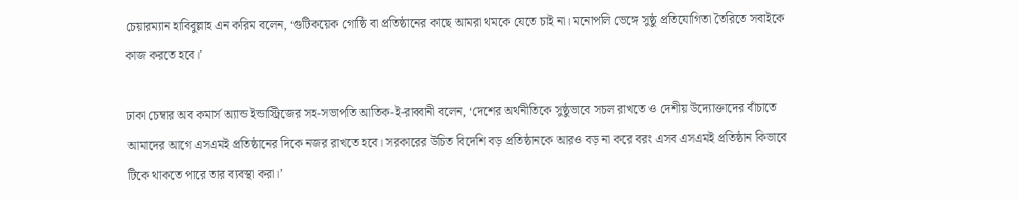চেয়ারম্যান হাবিবুল্লাহ এন করিম বলেন, ‘গুটিকয়েক গোষ্ঠি বা প্রতিষ্ঠানের কাছে আমরা থমকে যেতে চাই না। মনোপলি ভেঙ্গে সুষ্ঠু প্রতিযোগিতা তৈরিতে সবাইকে কাজ করতে হবে।’

ঢাকা চেম্বার অব কমার্স অ্যান্ড ইন্ডাস্ট্রিজের সহ-সভাপতি আতিক-ই-রাব্বানী বলেন, ‘দেশের অর্থনীতিকে সুষ্ঠুভাবে সচল রাখতে ও দেশীয় উদ্যোক্তাদের বাঁচাতে আমাদের আগে এসএমই প্রতিষ্ঠানের দিকে নজর রাখতে হবে। সরকারের উচিত বিদেশি বড় প্রতিষ্ঠানকে আরও বড় না করে বরং এসব এসএমই প্রতিষ্ঠান কিভাবে টিকে থাকতে পারে তার ব্যবস্থা করা।’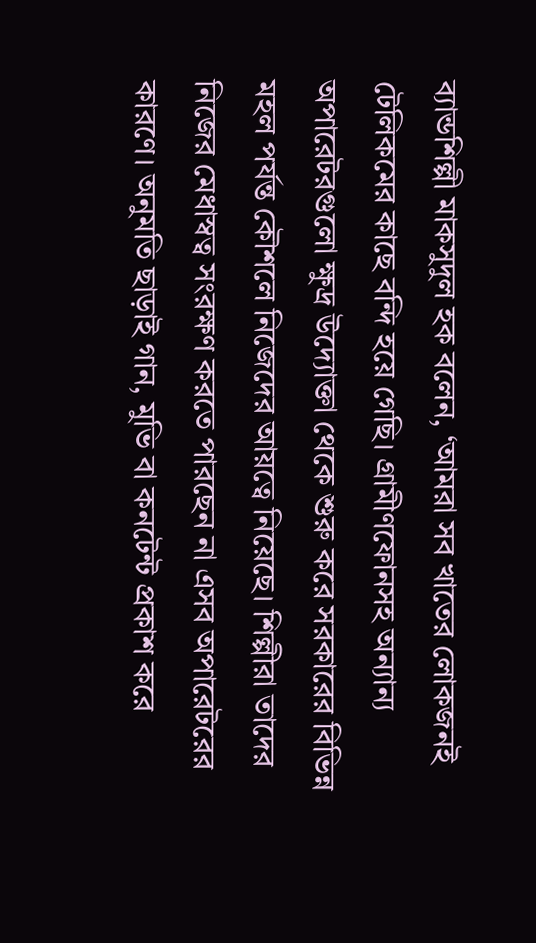ব্যান্ডশিল্পী মাকসুদুল হক বলেন, ‘আমরা সব খাতের লোকজনই টেলিকমের কাছে বন্দি হয়ে গেছি। গ্রামীণফোনসহ অন্যান্য অপারেটরগুলো ক্ষুদ্র উদ্যোক্তা থেকে শুরু করে সরকারের বিভিন্ন মহল পর্যন্ত কৌশলে নিজেদের আয়ত্বে নিয়েছে। শিল্পীরা তাদের নিজের মেধাস্বত্ব সংরক্ষণ করতে পারছেন না এসব অপারেটরের কারণে। অনুমতি ছাড়াই গান, মুভি বা কনটেন্ট প্রকাশ করে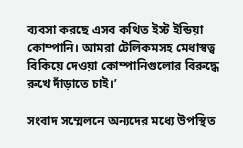ব্যবসা করছে এসব কথিত ইস্ট ইন্ডিয়া কোম্পানি। আমরা টেলিকমসহ মেধাস্বত্ব বিকিয়ে দেওয়া কোম্পানিগুলোর বিরুদ্ধে রুখে দাঁড়াতে চাই।’

সংবাদ সম্মেলনে অন্যদের মধ্যে উপস্থিত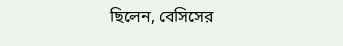ছিলেন, বেসিসের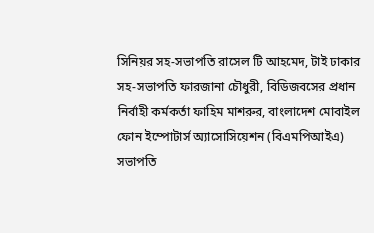সিনিয়র সহ-সভাপতি রাসেল টি আহমেদ, টাই ঢাকার সহ-সভাপতি ফারজানা চৌধুরী, বিডিজবসের প্রধান নির্বাহী কর্মকর্তা ফাহিম মাশরুর, বাংলাদেশ মোবাইল ফোন ইম্পোটার্স অ্যাসোসিয়েশন (বিএমপিআইএ) সভাপতি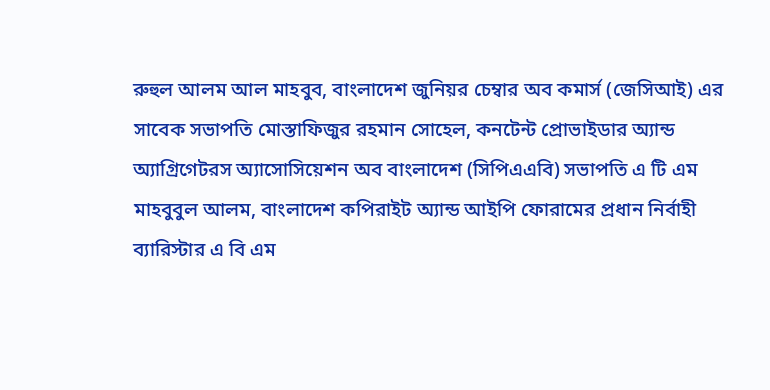রুহুল আলম আল মাহবুব, বাংলাদেশ জুনিয়র চেম্বার অব কমার্স (জেসিআই) এর সাবেক সভাপতি মোস্তাফিজুর রহমান সোহেল, কনটেন্ট প্রোভাইডার অ্যান্ড অ্যাগ্রিগেটরস অ্যাসোসিয়েশন অব বাংলাদেশ (সিপিএএবি) সভাপতি এ টি এম মাহবুবুল আলম, বাংলাদেশ কপিরাইট অ্যান্ড আইপি ফোরামের প্রধান নির্বাহী ব্যারিস্টার এ বি এম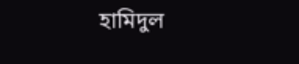হামিদুল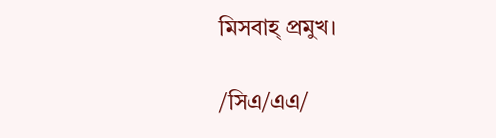মিসবাহ্ প্রমুখ।

/সিএ/এএ/